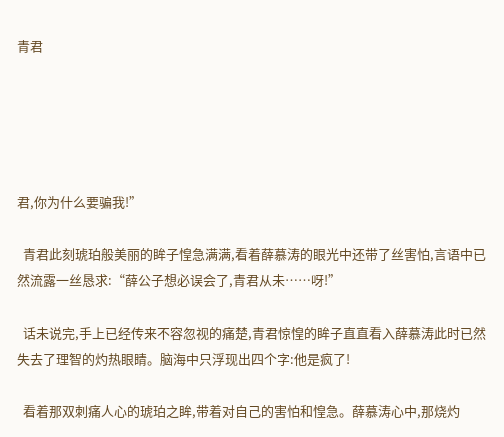青君





君,你为什么要骗我!”

  青君此刻琥珀般美丽的眸子惶急满满,看着薛慕涛的眼光中还带了丝害怕,言语中已然流露一丝恳求:“薛公子想必误会了,青君从未……呀!”

  话未说完,手上已经传来不容忽视的痛楚,青君惊惶的眸子直直看入薛慕涛此时已然失去了理智的灼热眼睛。脑海中只浮现出四个字:他是疯了!

  看着那双刺痛人心的琥珀之眸,带着对自己的害怕和惶急。薛慕涛心中,那烧灼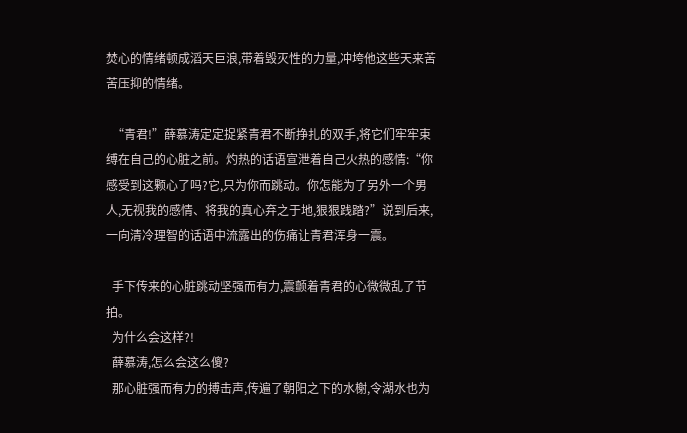焚心的情绪顿成滔天巨浪,带着毁灭性的力量,冲垮他这些天来苦苦压抑的情绪。

  “青君!”薛慕涛定定捉紧青君不断挣扎的双手,将它们牢牢束缚在自己的心脏之前。灼热的话语宣泄着自己火热的感情:“你感受到这颗心了吗?它,只为你而跳动。你怎能为了另外一个男人,无视我的感情、将我的真心弃之于地,狠狠践踏?”说到后来,一向清冷理智的话语中流露出的伤痛让青君浑身一震。

  手下传来的心脏跳动坚强而有力,震颤着青君的心微微乱了节拍。
  为什么会这样?!
  薛慕涛,怎么会这么傻?
  那心脏强而有力的搏击声,传遍了朝阳之下的水榭,令湖水也为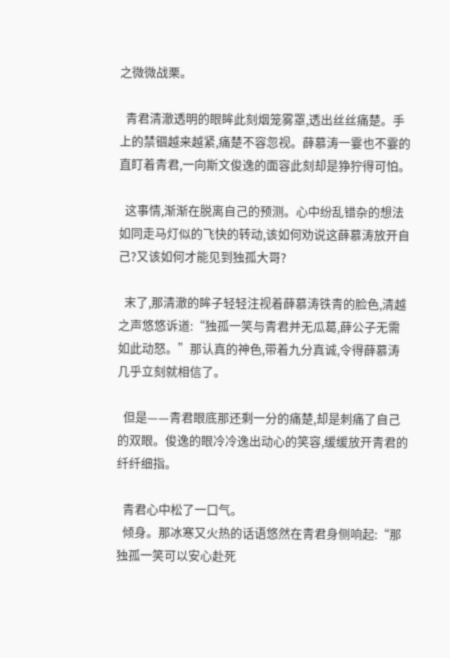之微微战栗。

  青君清澈透明的眼眸此刻烟笼雾罩,透出丝丝痛楚。手上的禁锢越来越紧,痛楚不容忽视。薛慕涛一霎也不霎的直盯着青君,一向斯文俊逸的面容此刻却是狰狞得可怕。

  这事情,渐渐在脱离自己的预测。心中纷乱错杂的想法如同走马灯似的飞快的转动,该如何劝说这薛慕涛放开自己?又该如何才能见到独孤大哥?

  末了,那清澈的眸子轻轻注视着薛慕涛铁青的脸色,清越之声悠悠诉道:“独孤一笑与青君并无瓜葛,薛公子无需如此动怒。”那认真的神色,带着九分真诚,令得薛慕涛几乎立刻就相信了。

  但是——青君眼底那还剩一分的痛楚,却是刺痛了自己的双眼。俊逸的眼冷冷逸出动心的笑容,缓缓放开青君的纤纤细指。

  青君心中松了一口气。
  倾身。那冰寒又火热的话语悠然在青君身侧响起:“那独孤一笑可以安心赴死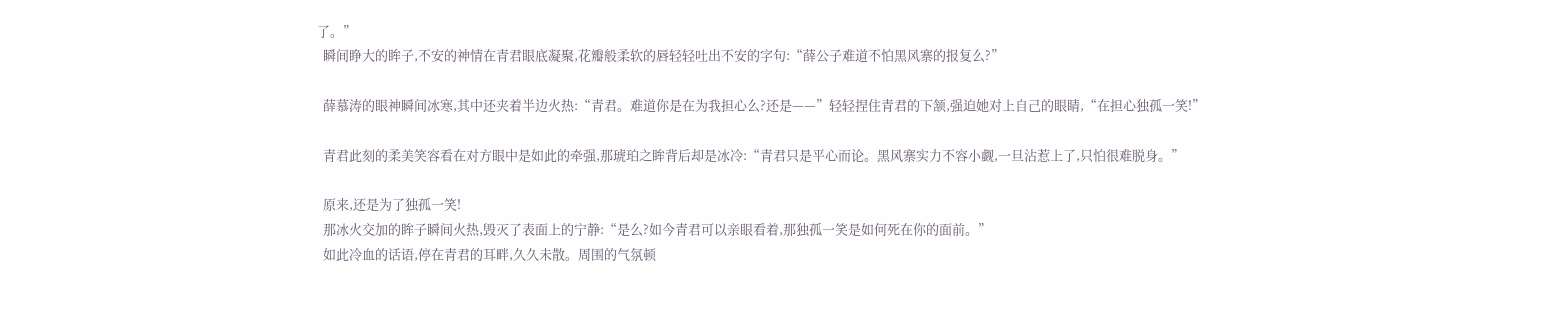了。”
  瞬间睁大的眸子,不安的神情在青君眼底凝聚,花瓣般柔软的唇轻轻吐出不安的字句:“薛公子难道不怕黑风寨的报复么?”

  薛慕涛的眼神瞬间冰寒,其中还夹着半边火热:“青君。难道你是在为我担心么?还是——”轻轻捏住青君的下颔,强迫她对上自己的眼睛,“在担心独孤一笑!”

  青君此刻的柔美笑容看在对方眼中是如此的牵强,那琥珀之眸背后却是冰冷:“青君只是平心而论。黑风寨实力不容小觑,一旦沾惹上了,只怕很难脱身。”

  原来,还是为了独孤一笑!
  那冰火交加的眸子瞬间火热,毁灭了表面上的宁静:“是么?如今青君可以亲眼看着,那独孤一笑是如何死在你的面前。”
  如此冷血的话语,停在青君的耳畔,久久未散。周围的气氛顿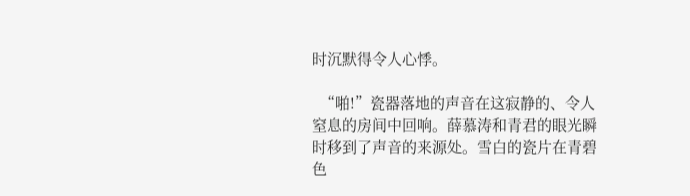时沉默得令人心悸。

  “啪!”瓷器落地的声音在这寂静的、令人窒息的房间中回响。薛慕涛和青君的眼光瞬时移到了声音的来源处。雪白的瓷片在青碧色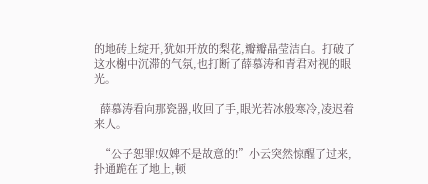的地砖上绽开,犹如开放的梨花,瓣瓣晶莹洁白。打破了这水榭中沉滞的气氛,也打断了薛慕涛和青君对视的眼光。

  薛慕涛看向那瓷器,收回了手,眼光若冰般寒冷,凌迟着来人。

  “公子恕罪!奴婢不是故意的!”小云突然惊醒了过来,扑通跪在了地上,顿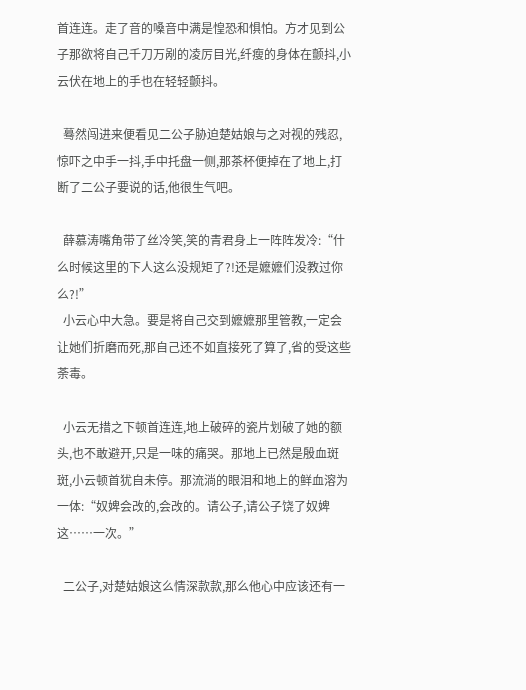首连连。走了音的嗓音中满是惶恐和惧怕。方才见到公子那欲将自己千刀万剐的凌厉目光,纤瘦的身体在颤抖,小云伏在地上的手也在轻轻颤抖。

  蓦然闯进来便看见二公子胁迫楚姑娘与之对视的残忍,惊吓之中手一抖,手中托盘一侧,那茶杯便掉在了地上,打断了二公子要说的话,他很生气吧。

  薛慕涛嘴角带了丝冷笑,笑的青君身上一阵阵发冷:“什么时候这里的下人这么没规矩了?!还是嬷嬷们没教过你么?!”
  小云心中大急。要是将自己交到嬷嬷那里管教,一定会让她们折磨而死,那自己还不如直接死了算了,省的受这些荼毒。

  小云无措之下顿首连连,地上破碎的瓷片划破了她的额头,也不敢避开,只是一味的痛哭。那地上已然是殷血斑斑,小云顿首犹自未停。那流淌的眼泪和地上的鲜血溶为一体:“奴婢会改的,会改的。请公子,请公子饶了奴婢这……一次。”

  二公子,对楚姑娘这么情深款款,那么他心中应该还有一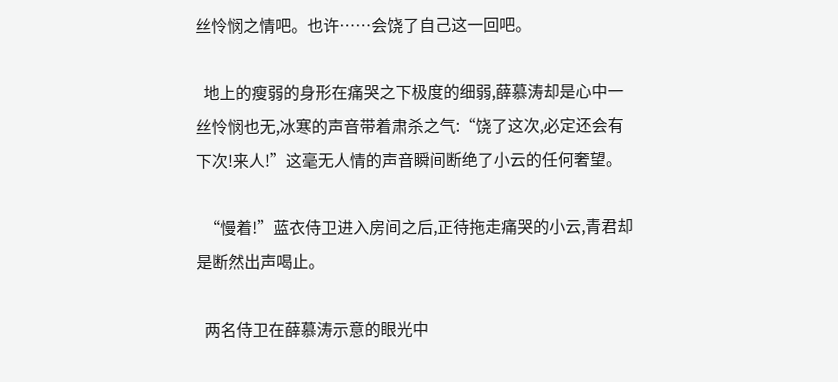丝怜悯之情吧。也许……会饶了自己这一回吧。

  地上的瘦弱的身形在痛哭之下极度的细弱,薛慕涛却是心中一丝怜悯也无,冰寒的声音带着肃杀之气:“饶了这次,必定还会有下次!来人!”这毫无人情的声音瞬间断绝了小云的任何奢望。

  “慢着!”蓝衣侍卫进入房间之后,正待拖走痛哭的小云,青君却是断然出声喝止。

  两名侍卫在薛慕涛示意的眼光中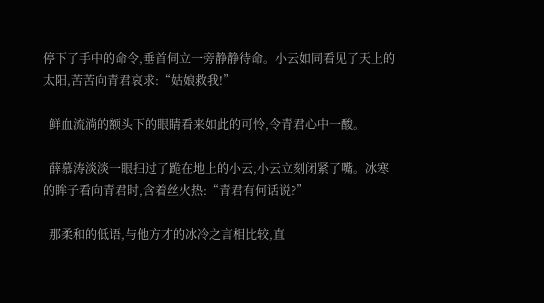停下了手中的命令,垂首伺立一旁静静待命。小云如同看见了天上的太阳,苦苦向青君哀求:“姑娘救我!”

  鲜血流淌的额头下的眼睛看来如此的可怜,令青君心中一酸。

  薛慕涛淡淡一眼扫过了跪在地上的小云,小云立刻闭紧了嘴。冰寒的眸子看向青君时,含着丝火热:“青君有何话说?”

  那柔和的低语,与他方才的冰冷之言相比较,直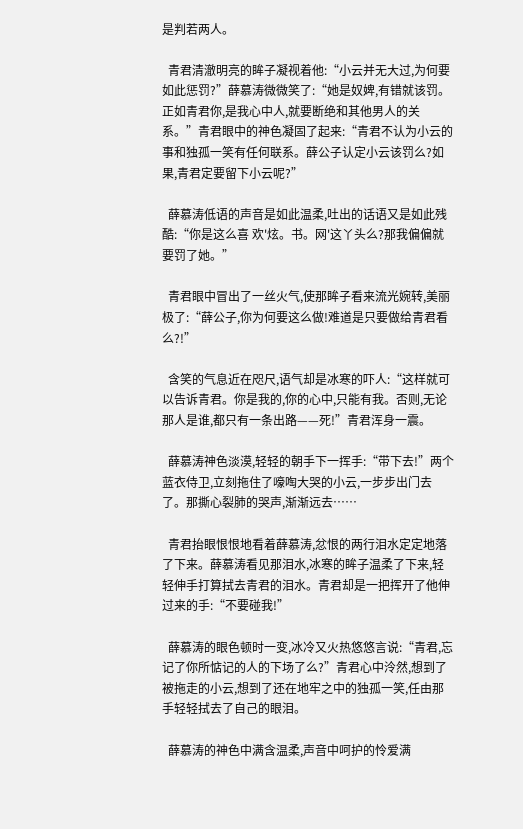是判若两人。

  青君清澈明亮的眸子凝视着他:“小云并无大过,为何要如此惩罚?”薛慕涛微微笑了:“她是奴婢,有错就该罚。正如青君你,是我心中人,就要断绝和其他男人的关系。”青君眼中的神色凝固了起来:“青君不认为小云的事和独孤一笑有任何联系。薛公子认定小云该罚么?如果,青君定要留下小云呢?”

  薛慕涛低语的声音是如此温柔,吐出的话语又是如此残酷:“你是这么喜 欢'炫。书。网'这丫头么?那我偏偏就要罚了她。”

  青君眼中冒出了一丝火气,使那眸子看来流光婉转,美丽极了:“薛公子,你为何要这么做!难道是只要做给青君看么?!”

  含笑的气息近在咫尺,语气却是冰寒的吓人:“这样就可以告诉青君。你是我的,你的心中,只能有我。否则,无论那人是谁,都只有一条出路——死!”青君浑身一震。

  薛慕涛神色淡漠,轻轻的朝手下一挥手:“带下去!”两个蓝衣侍卫,立刻拖住了嚎啕大哭的小云,一步步出门去了。那撕心裂肺的哭声,渐渐远去……

  青君抬眼恨恨地看着薛慕涛,忿恨的两行泪水定定地落了下来。薛慕涛看见那泪水,冰寒的眸子温柔了下来,轻轻伸手打算拭去青君的泪水。青君却是一把挥开了他伸过来的手:“不要碰我!”

  薛慕涛的眼色顿时一变,冰冷又火热悠悠言说:“青君,忘记了你所惦记的人的下场了么?”青君心中泠然,想到了被拖走的小云,想到了还在地牢之中的独孤一笑,任由那手轻轻拭去了自己的眼泪。

  薛慕涛的神色中满含温柔,声音中呵护的怜爱满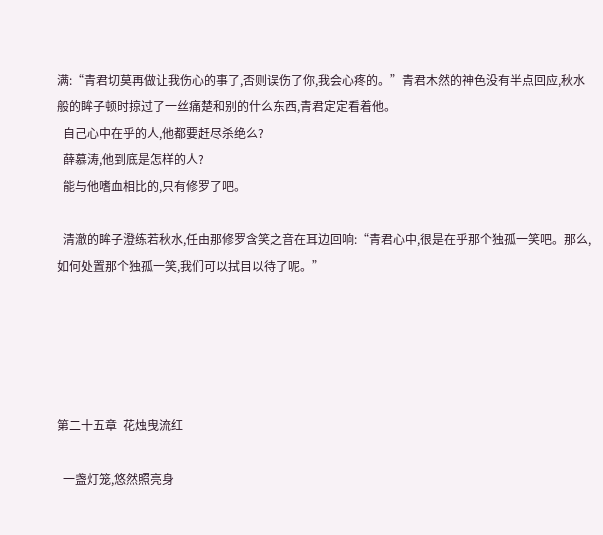满:“青君切莫再做让我伤心的事了,否则误伤了你,我会心疼的。”青君木然的神色没有半点回应,秋水般的眸子顿时掠过了一丝痛楚和别的什么东西,青君定定看着他。
  自己心中在乎的人,他都要赶尽杀绝么?
  薛慕涛,他到底是怎样的人?
  能与他嗜血相比的,只有修罗了吧。

  清澈的眸子澄练若秋水,任由那修罗含笑之音在耳边回响:“青君心中,很是在乎那个独孤一笑吧。那么,如何处置那个独孤一笑,我们可以拭目以待了呢。”





第二十五章  花烛曳流红

  一盏灯笼,悠然照亮身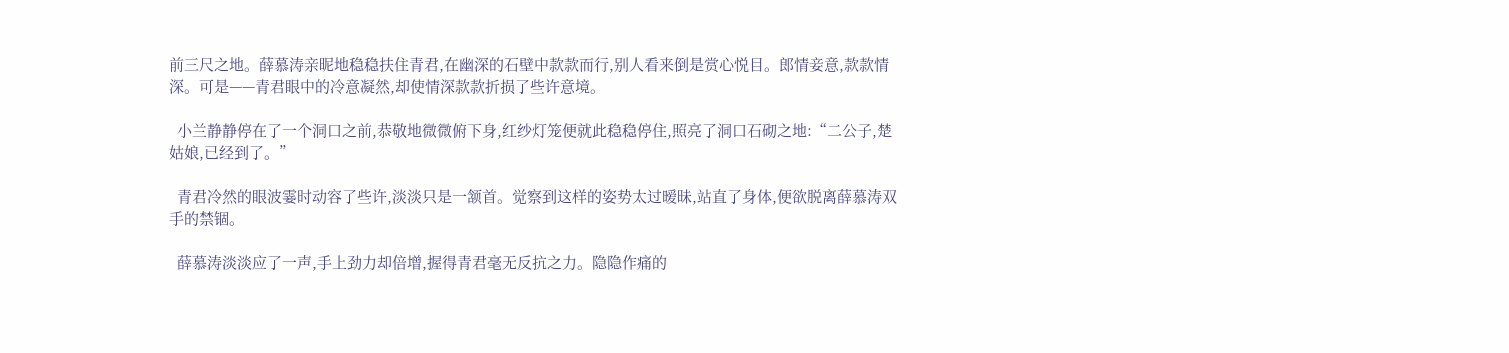前三尺之地。薛慕涛亲昵地稳稳扶住青君,在幽深的石壁中款款而行,别人看来倒是赏心悦目。郎情妾意,款款情深。可是——青君眼中的冷意凝然,却使情深款款折损了些许意境。

  小兰静静停在了一个洞口之前,恭敬地微微俯下身,红纱灯笼便就此稳稳停住,照亮了洞口石砌之地:“二公子,楚姑娘,已经到了。”

  青君冷然的眼波霎时动容了些许,淡淡只是一颔首。觉察到这样的姿势太过暧昧,站直了身体,便欲脱离薛慕涛双手的禁锢。

  薛慕涛淡淡应了一声,手上劲力却倍增,握得青君毫无反抗之力。隐隐作痛的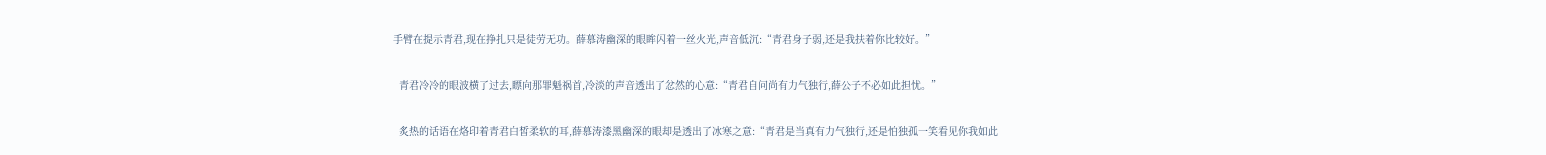手臂在提示青君,现在挣扎只是徒劳无功。薛慕涛幽深的眼眸闪着一丝火光,声音低沉:“青君身子弱,还是我扶着你比较好。”

  青君冷冷的眼波横了过去,瞟向那罪魁祸首,冷淡的声音透出了忿然的心意:“青君自问尚有力气独行,薛公子不必如此担忧。”

  炙热的话语在烙印着青君白皙柔软的耳,薛慕涛漆黑幽深的眼却是透出了冰寒之意:“青君是当真有力气独行,还是怕独孤一笑看见你我如此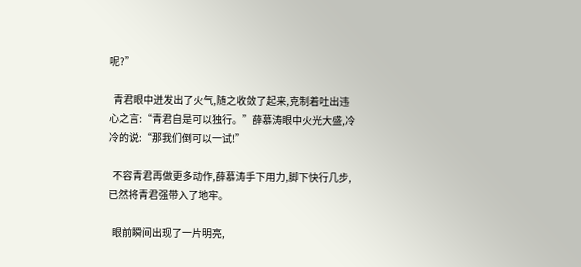呢?”

  青君眼中迸发出了火气,随之收敛了起来,克制着吐出违心之言:“青君自是可以独行。”薛慕涛眼中火光大盛,冷冷的说:“那我们倒可以一试!”

  不容青君再做更多动作,薛慕涛手下用力,脚下快行几步,已然将青君强带入了地牢。

  眼前瞬间出现了一片明亮,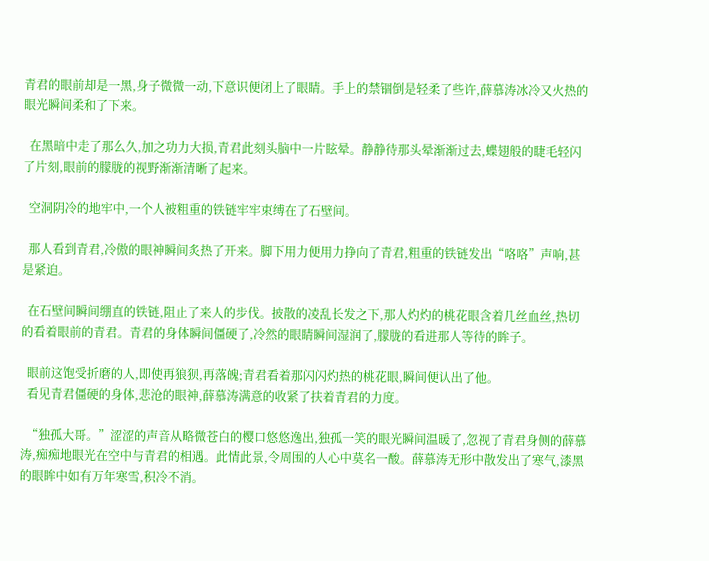青君的眼前却是一黑,身子微微一动,下意识便闭上了眼睛。手上的禁锢倒是轻柔了些许,薛慕涛冰冷又火热的眼光瞬间柔和了下来。

  在黑暗中走了那么久,加之功力大损,青君此刻头脑中一片眩晕。静静待那头晕渐渐过去,蝶翅般的睫毛轻闪了片刻,眼前的朦胧的视野渐渐清晰了起来。

  空洞阴冷的地牢中,一个人被粗重的铁链牢牢束缚在了石壁间。

  那人看到青君,冷傲的眼神瞬间炙热了开来。脚下用力便用力挣向了青君,粗重的铁链发出“咯咯”声响,甚是紧迫。

  在石壁间瞬间绷直的铁链,阻止了来人的步伐。披散的凌乱长发之下,那人灼灼的桃花眼含着几丝血丝,热切的看着眼前的青君。青君的身体瞬间僵硬了,冷然的眼睛瞬间湿润了,朦胧的看进那人等待的眸子。

  眼前这饱受折磨的人,即使再狼狈,再落魄;青君看着那闪闪灼热的桃花眼,瞬间便认出了他。
  看见青君僵硬的身体,悲沧的眼神,薛慕涛满意的收紧了扶着青君的力度。

  “独孤大哥。”涩涩的声音从略微苍白的樱口悠悠逸出,独孤一笑的眼光瞬间温暖了,忽视了青君身侧的薛慕涛,痴痴地眼光在空中与青君的相遇。此情此景,令周围的人心中莫名一酸。薛慕涛无形中散发出了寒气,漆黑的眼眸中如有万年寒雪,积冷不消。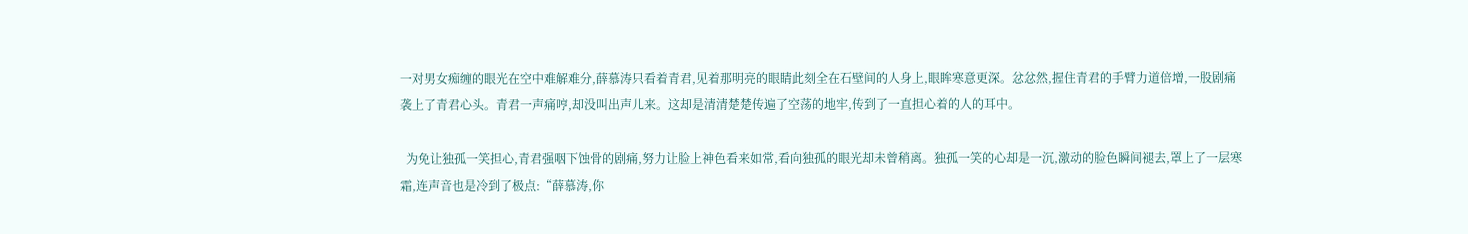一对男女痴缠的眼光在空中难解难分,薛慕涛只看着青君,见着那明亮的眼睛此刻全在石壁间的人身上,眼眸寒意更深。忿忿然,握住青君的手臂力道倍增,一股剧痛袭上了青君心头。青君一声痛哼,却没叫出声儿来。这却是清清楚楚传遍了空荡的地牢,传到了一直担心着的人的耳中。

  为免让独孤一笑担心,青君强咽下蚀骨的剧痛,努力让脸上神色看来如常,看向独孤的眼光却未曾稍离。独孤一笑的心却是一沉,激动的脸色瞬间褪去,罩上了一层寒霜,连声音也是冷到了极点:“薛慕涛,你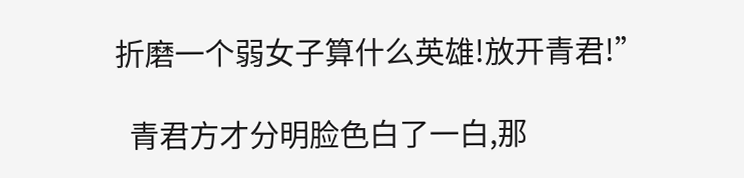折磨一个弱女子算什么英雄!放开青君!”

  青君方才分明脸色白了一白,那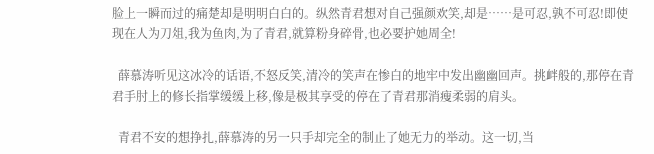脸上一瞬而过的痛楚却是明明白白的。纵然青君想对自己强颜欢笑,却是……是可忍,孰不可忍!即使现在人为刀俎,我为鱼肉,为了青君,就算粉身碎骨,也必要护她周全!

  薛慕涛听见这冰冷的话语,不怒反笑,清冷的笑声在惨白的地牢中发出幽幽回声。挑衅般的,那停在青君手肘上的修长指掌缓缓上移,像是极其享受的停在了青君那消瘦柔弱的肩头。

  青君不安的想挣扎,薛慕涛的另一只手却完全的制止了她无力的举动。这一切,当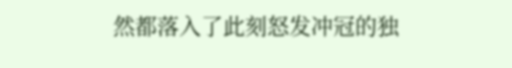然都落入了此刻怒发冲冠的独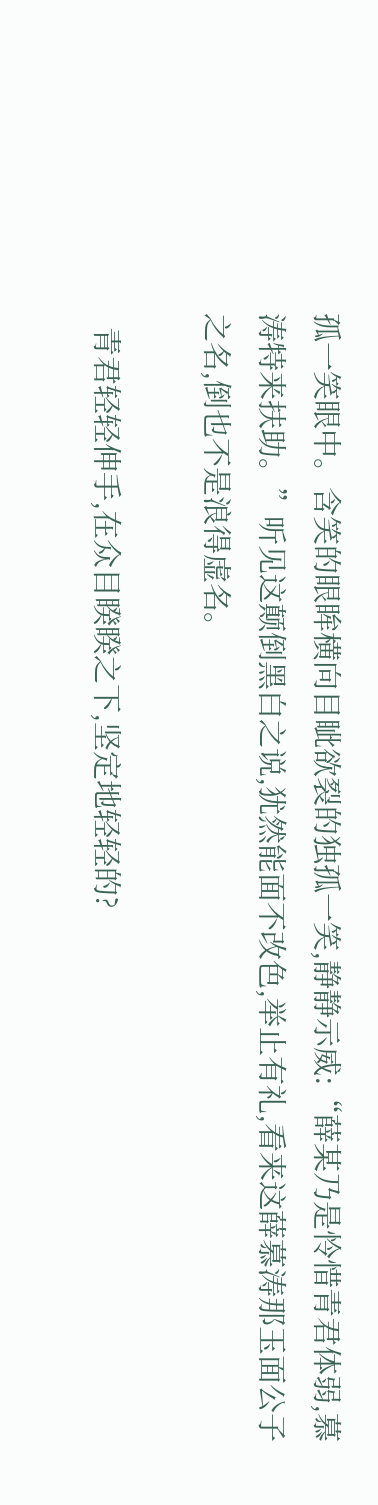孤一笑眼中。含笑的眼眸横向目眦欲裂的独孤一笑,静静示威:“薛某乃是怜惜青君体弱,慕涛特来扶助。”听见这颠倒黑白之说,犹然能面不改色,举止有礼,看来这薛慕涛那玉面公子之名,倒也不是浪得虚名。

  青君轻轻伸手,在众目睽睽之下,坚定地轻轻的?